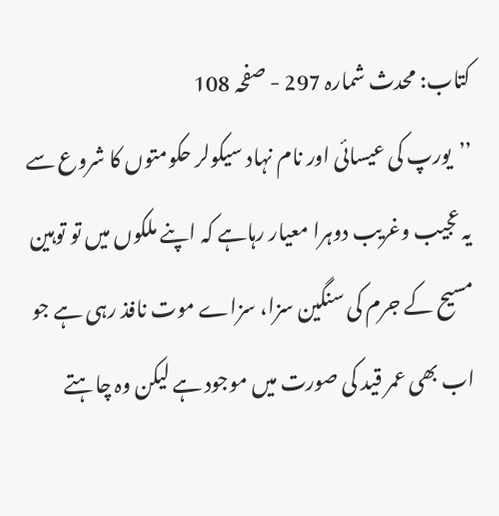کتاب: محدث شمارہ 297 - صفحہ 108
’’یورپ کی عیسائی اور نام نہاد سیکولر حکومتوں کا شروع سے یہ عجیب وغریب دوہرا معیار رہاہے کہ اپنے ملکوں میں تو توہین مسیح کے جرم کی سنگین سزا، سزاے موت نافذ رہی ہے جو اب بھی عمر قید کی صورت میں موجود ہے لیکن وہ چاہتے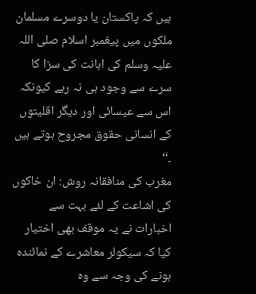ہیں کہ پاکستان یا دوسرے مسلمان ملکوں میں پیغمبر اسلام صلی اللہ علیہ وسلم کی اہانت کی سزا کا سرے سے وجود ہی نہ رہے کیونکہ اس سے عیسائی اور دیگر اقلیتوں کے انسانی حقوق مجروح ہوتے ہیں ۔‘‘
مغرب کی منافقانہ روش: ان خاکوں کی اشاعت کے لئے بہت سے اخبارات نے یہ موقف بھی اختیار کیا کہ سیکولر معاشرے کے نمائندہ ہونے کی وجہ سے وہ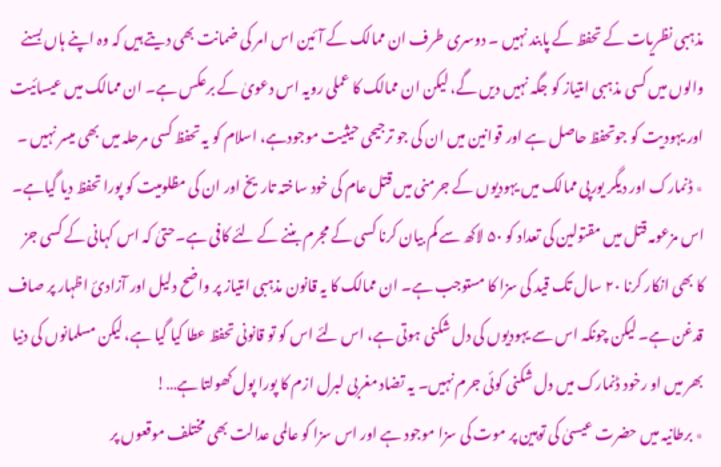مذہبی نظریات کے تحفظ کے پابند نہیں ۔ دوسری طرف ان ممالک کے آئین اس امر کی ضمانت بھی دیتے ہیں کہ وہ اپنے ہاں بسنے والوں میں کسی مذہبی امتیاز کو جگہ نہیں دیں گے، لیکن ان ممالک کا عملی رویہ اس دعویٰ کے برعکس ہے۔ ان ممالک میں عیسائیت اور یہودیت کو جوتحفظ حاصل ہے اور قوانین میں ان کی جو ترجیحی حیثیت موجودہے، اسلام کو یہ تحفظ کسی مرحلہ میں بھی میسر نہیں ۔
٭ ڈنمارک اور دیگر یورپی ممالک میں یہودیوں کے جرمنی میں قتل عام کی خود ساختہ تاریخ اور ان کی مظلومیت کو پورا تحفظ دیا گیاہے۔ اس مزعومہ قتل میں مقتولین کی تعداد کو ۵۰ لاکھ سے کم بیان کرنا کسی کے مجرم بننے کے لئے کافی ہے۔حتیٰ کہ اس کہانی کے کسی جز کا بھی انکار کرنا ۲۰ سال تک قید کی سزا کا مستوجب ہے۔ ان ممالک کا یہ قانون مذہبی امتیاز پر واضح دلیل اور آزادیٔ اظہار پر صاف قدغن ہے۔ لیکن چونکہ اس سے یہودیوں کی دل شکنی ہوتی ہے، اس لئے اس کو تو قانونی تحفظ عطا کیا گیا ہے، لیکن مسلمانوں کی دنیا بھر میں او رخود ڈنمارک میں دل شکنی کوئی جرم نہیں۔ یہ تضاد مغربی لبرل ازم کا پورا پول کھولتا ہے…!
٭ برطانیہ میں حضرت عیسیٰ کی توہین پر موت کی سزا موجود ہے اور اس سزا کو عالمی عدالت بھی مختلف موقعوں پر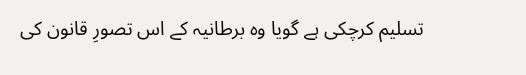تسلیم کرچکی ہے گویا وہ برطانیہ کے اس تصورِ قانون کی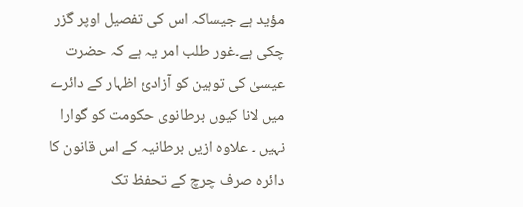مؤید ہے جیساکہ اس کی تفصیل اوپر گزر چکی ہے۔غور طلب امر یہ ہے کہ حضرت عیسیٰ کی توہین کو آزادیٔ اظہار کے دائرے میں لانا کیوں برطانوی حکومت کو گوارا نہیں ۔ علاوہ ازیں برطانیہ کے اس قانون کا دائرہ صرف چرچ کے تحفظ تک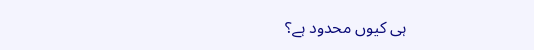ہی کیوں محدود ہے؟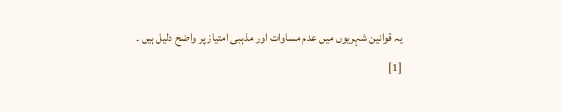یہ قوانین شہریوں میں عدم مساوات اور مذہبی امتیاز پر واضح دلیل ہیں ۔
[1]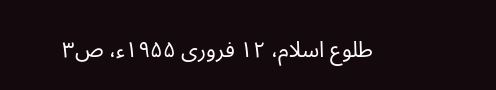طلوع اسلام، ۱۲ فروری ۱۹۵۵ء، ص۳